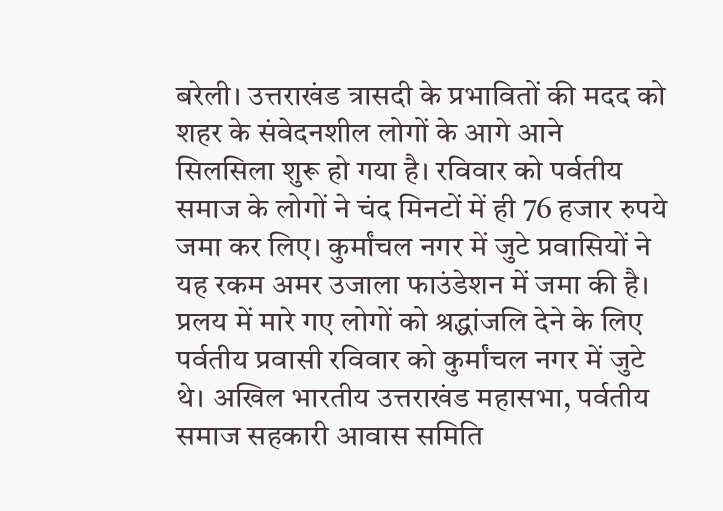बरेली। उत्तराखंड त्रासदी के प्रभावितों की मदद को शहर के संवेदनशील लोगों के आगे आने सिलसिला शुरू हो गया है। रविवार को पर्वतीय समाज के लोगों ने चंद मिनटों में ही 76 हजार रुपये जमा कर लिए। कुर्मांचल नगर में जुटे प्रवासियों ने यह रकम अमर उजाला फाउंडेशन में जमा की है।
प्रलय में मारे गए लोगों को श्रद्धांजलि देने के लिए पर्वतीय प्रवासी रविवार को कुर्मांचल नगर में जुटे थे। अखिल भारतीय उत्तराखंड महासभा, पर्वतीय समाज सहकारी आवास समिति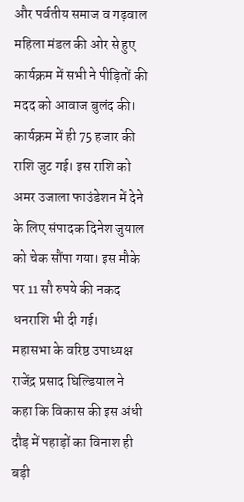और पर्वतीय समाज व गढ़वाल महिला मंडल की ओर से हुए कार्यक्रम में सभी ने पीड़ितों की मदद को आवाज बुलंद की। कार्यक्रम में ही 75 हजार की राशि जुट गई। इस राशि को अमर उजाला फाउंडेशन में देने के लिए संपादक दिनेश जुयाल को चेक सौंपा गया। इस मौके पर 11 सौ रुपये की नकद धनराशि भी दी गई।
महासभा के वरिष्ठ उपाध्यक्ष राजेंद्र प्रसाद घिल्डियाल ने कहा कि विकास की इस अंधी दौड़ में पहाड़ों का विनाश ही बड़ी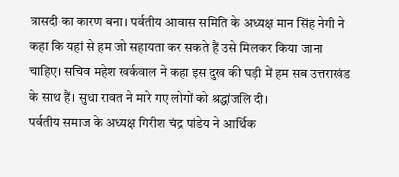त्रासदी का कारण बना। पर्वतीय आवास समिति के अध्यक्ष मान सिंह नेगी ने कहा कि यहां से हम जो सहायता कर सकते हैं उसे मिलकर किया जाना चाहिए। सचिव महेश खर्कवाल ने कहा इस दुख की घड़ी में हम सब उत्तराखंड के साथ हैं। सुधा रावत ने मारे गए लोगों को श्रद्धांजलि दी।
पर्वतीय समाज के अध्यक्ष गिरीश चंद्र पांडेय ने आर्थिक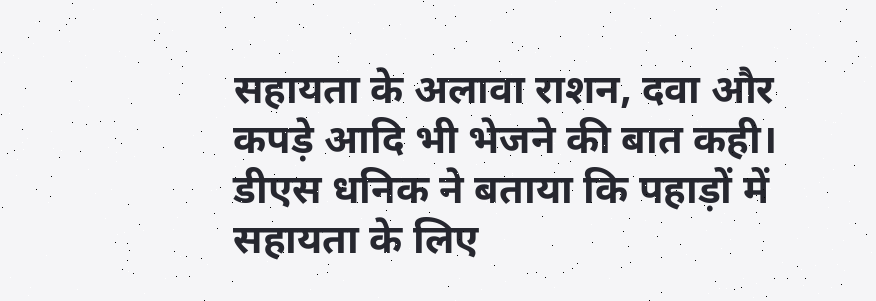सहायता के अलावा राशन, दवा और कपड़े आदि भी भेजने की बात कही। डीएस धनिक ने बताया कि पहाड़ों में सहायता के लिए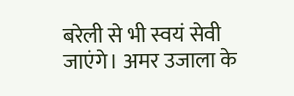बरेली से भी स्वयं सेवी जाएंगे। अमर उजाला के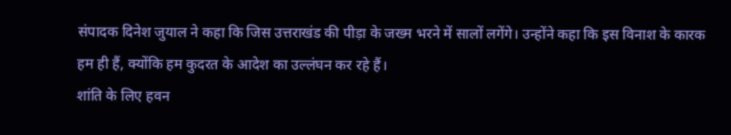संपादक दिनेश जुयाल ने कहा कि जिस उत्तराखंड की पीड़ा के जख्म भरने में सालों लगेंगे। उन्होंने कहा कि इस विनाश के कारक हम ही हैं, क्योंकि हम कुदरत के आदेश का उल्लंघन कर रहे हैं।
शांति के लिए हवन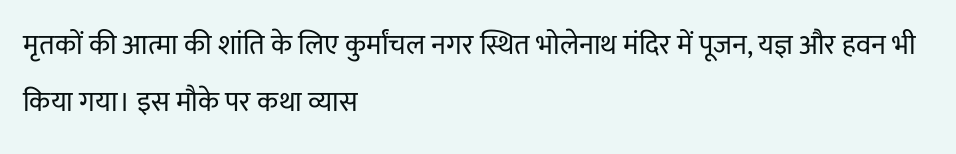मृतकों की आत्मा की शांति के लिए कुर्मांचल नगर स्थित भोलेनाथ मंदिर में पूजन, यज्ञ और हवन भी किया गया। इस मौके पर कथा व्यास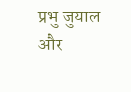प्रभु जुयाल और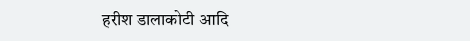हरीश डालाकोटी आदि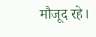मौजूद रहे।